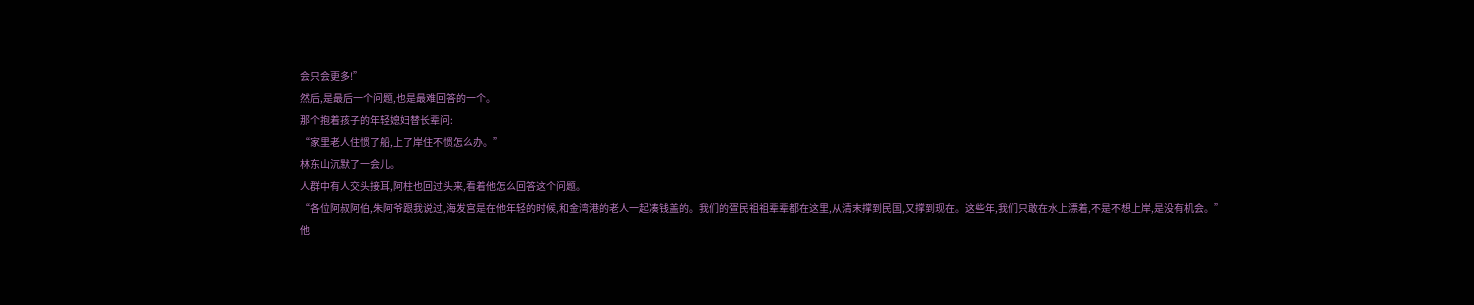会只会更多!”
然后,是最后一个问题,也是最难回答的一个。
那个抱着孩子的年轻媳妇替长辈问:
“家里老人住惯了船,上了岸住不惯怎么办。”
林东山沉默了一会儿。
人群中有人交头接耳,阿柱也回过头来,看着他怎么回答这个问题。
“各位阿叔阿伯,朱阿爷跟我说过,海发宫是在他年轻的时候,和金湾港的老人一起凑钱盖的。我们的疍民祖祖辈辈都在这里,从清末撑到民国,又撑到现在。这些年,我们只敢在水上漂着,不是不想上岸,是没有机会。”
他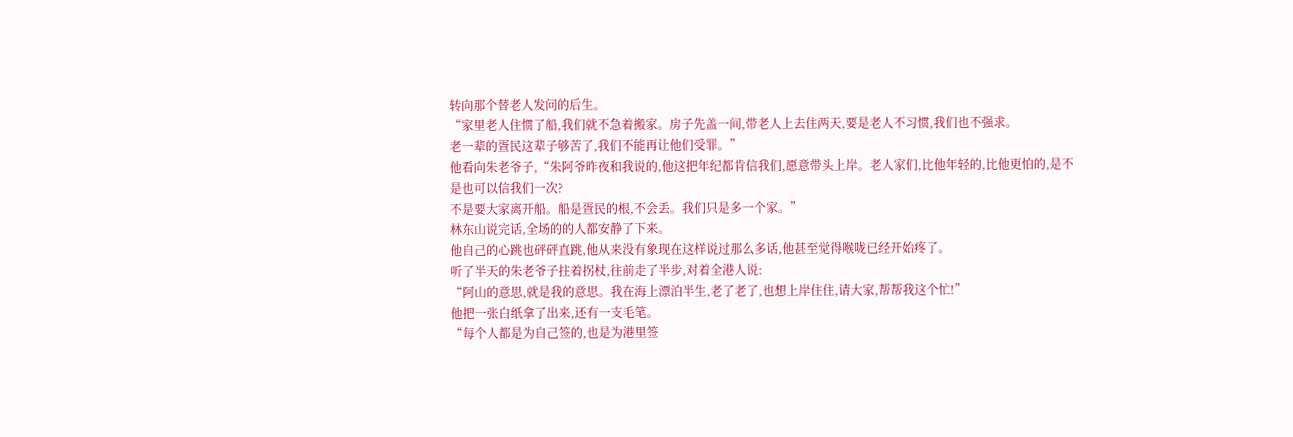转向那个替老人发问的后生。
“家里老人住惯了船,我们就不急着搬家。房子先盖一间,带老人上去住两天,要是老人不习惯,我们也不强求。
老一辈的疍民这辈子够苦了,我们不能再让他们受罪。”
他看向朱老爷子,“朱阿爷昨夜和我说的,他这把年纪都肯信我们,愿意带头上岸。老人家们,比他年轻的,比他更怕的,是不是也可以信我们一次?
不是要大家离开船。船是疍民的根,不会丢。我们只是多一个家。”
林东山说完话,全场的的人都安静了下来。
他自己的心跳也砰砰直跳,他从来没有象现在这样说过那么多话,他甚至觉得喉咙已经开始疼了。
听了半天的朱老爷子拄着拐杖,往前走了半步,对着全港人说:
“阿山的意思,就是我的意思。我在海上漂泊半生,老了老了,也想上岸住住,请大家,帮帮我这个忙!”
他把一张白纸拿了出来,还有一支毛笔。
“每个人都是为自己签的,也是为港里签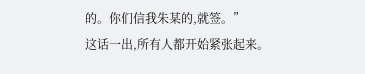的。你们信我朱某的,就签。”
这话一出,所有人都开始紧张起来。